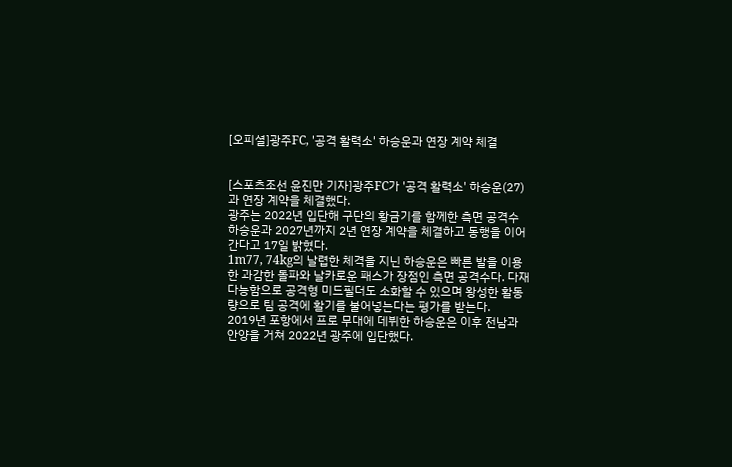[오피셜]광주FC, '공격 활력소' 하승운과 연장 계약 체결


[스포츠조선 윤진만 기자]광주FC가 '공격 활력소' 하승운(27)과 연장 계약을 체결했다.
광주는 2022년 입단해 구단의 황금기를 함께한 측면 공격수 하승운과 2027년까지 2년 연장 계약을 체결하고 동행을 이어간다고 17일 밝혔다.
1m77, 74kg의 날렵한 체격을 지닌 하승운은 빠른 발을 이용한 과감한 돌파와 날카로운 패스가 장점인 측면 공격수다. 다재다능함으로 공격형 미드필더도 소화할 수 있으며 왕성한 활동량으로 팀 공격에 활기를 불어넣는다는 평가를 받는다.
2019년 포항에서 프로 무대에 데뷔한 하승운은 이후 전남과 안양을 거쳐 2022년 광주에 입단했다.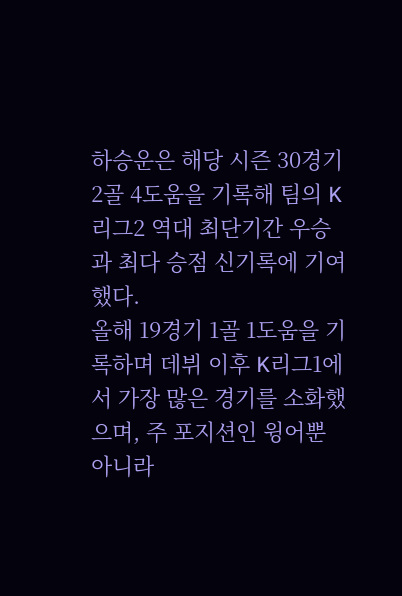하승운은 해당 시즌 30경기 2골 4도움을 기록해 팀의 K리그2 역대 최단기간 우승과 최다 승점 신기록에 기여했다.
올해 19경기 1골 1도움을 기록하며 데뷔 이후 K리그1에서 가장 많은 경기를 소화했으며, 주 포지션인 윙어뿐 아니라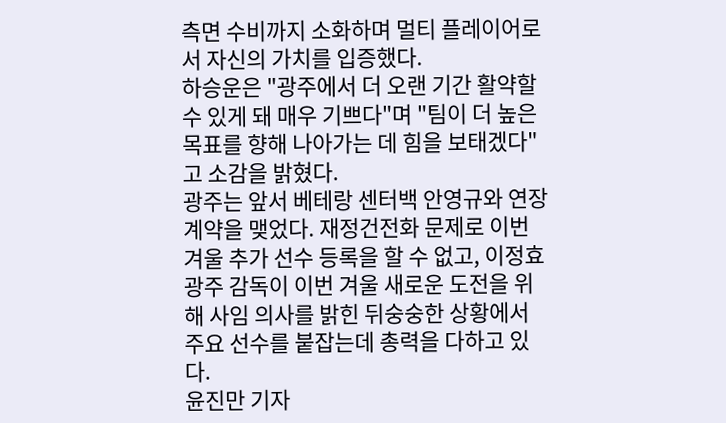측면 수비까지 소화하며 멀티 플레이어로서 자신의 가치를 입증했다.
하승운은 "광주에서 더 오랜 기간 활약할 수 있게 돼 매우 기쁘다"며 "팀이 더 높은 목표를 향해 나아가는 데 힘을 보태겠다"고 소감을 밝혔다.
광주는 앞서 베테랑 센터백 안영규와 연장계약을 맺었다. 재정건전화 문제로 이번 겨울 추가 선수 등록을 할 수 없고, 이정효 광주 감독이 이번 겨울 새로운 도전을 위해 사임 의사를 밝힌 뒤숭숭한 상황에서 주요 선수를 붙잡는데 총력을 다하고 있다.
윤진만 기자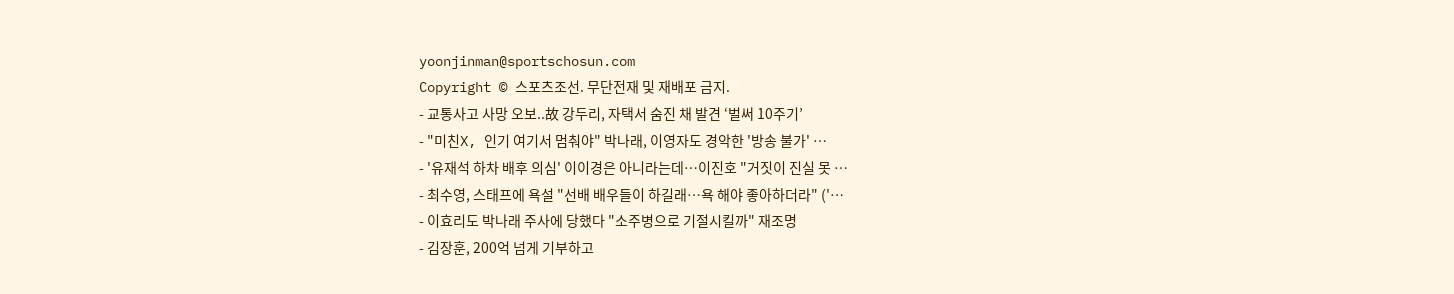yoonjinman@sportschosun.com
Copyright © 스포츠조선. 무단전재 및 재배포 금지.
- 교통사고 사망 오보..故 강두리, 자택서 숨진 채 발견 ‘벌써 10주기’
- "미친X, 인기 여기서 멈춰야" 박나래, 이영자도 경악한 '방송 불가' …
- '유재석 하차 배후 의심' 이이경은 아니라는데…이진호 "거짓이 진실 못 …
- 최수영, 스태프에 욕설 "선배 배우들이 하길래…욕 해야 좋아하더라" ('…
- 이효리도 박나래 주사에 당했다 "소주병으로 기절시킬까" 재조명
- 김장훈, 200억 넘게 기부하고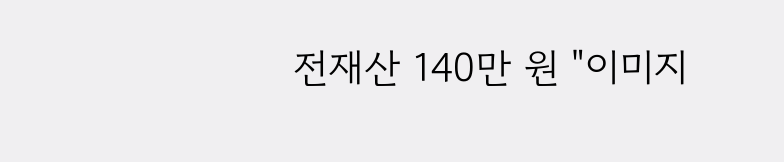전재산 140만 원 "이미지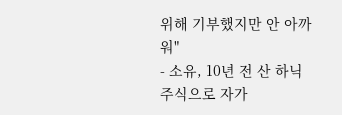위해 기부했지만 안 아까워"
- 소유, 10년 전 산 하닉 주식으로 자가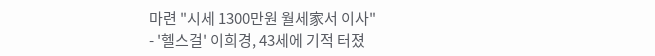마련 "시세 1300만원 월세家서 이사"
- '헬스걸' 이희경, 43세에 기적 터졌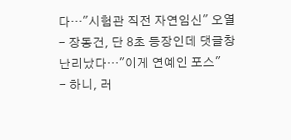다…"시험관 직전 자연임신" 오열
- 장동건, 단 8초 등장인데 댓글창 난리났다…"이게 연예인 포스"
- 하니, 러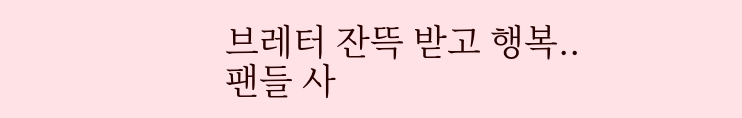브레터 잔뜩 받고 행복..팬들 사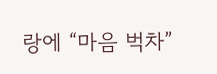랑에 “마음 벅차”